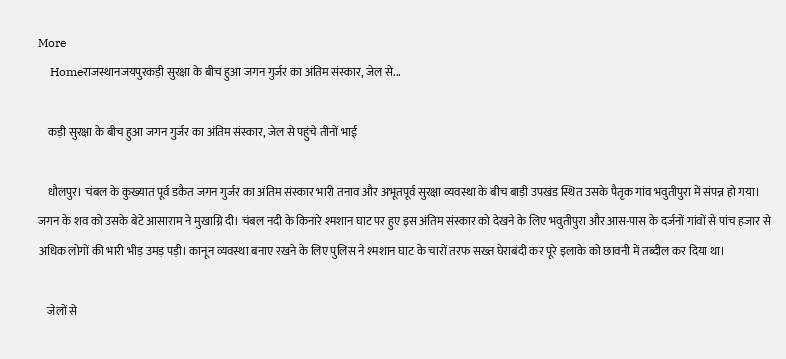More
    Homeराजस्थानजयपुरकड़ी सुरक्षा के बीच हुआ जगन गुर्जर का अंतिम संस्कार, जेल से...

    कड़ी सुरक्षा के बीच हुआ जगन गुर्जर का अंतिम संस्कार, जेल से पहुंचे तीनों भाई

    धौलपुर। चंबल के कुख्यात पूर्व डकैत जगन गुर्जर का अंतिम संस्कार भारी तनाव और अभूतपूर्व सुरक्षा व्यवस्था के बीच बाड़ी उपखंड स्थित उसके पैतृक गांव भवुतीपुरा में संपन्न हो गया। जगन के शव को उसके बेटे आसाराम ने मुखाग्नि दी। चंबल नदी के किनारे श्मशान घाट पर हुए इस अंतिम संस्कार को देखने के लिए भवुतीपुरा और आस-पास के दर्जनों गांवों से पांच हजार से अधिक लोगों की भारी भीड़ उमड़ पड़ी। कानून व्यवस्था बनाए रखने के लिए पुलिस ने श्मशान घाट के चारों तरफ सख्त घेराबंदी कर पूरे इलाके को छावनी में तब्दील कर दिया था।

    जेलों से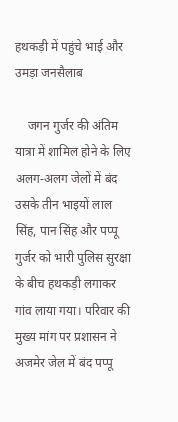हथकड़ी में पहुंचे भाई और उमड़ा जनसैलाब

    जगन गुर्जर की अंतिम यात्रा में शामिल होने के लिए अलग-अलग जेलों में बंद उसके तीन भाइयों लाल सिंह, पान सिंह और पप्पू गुर्जर को भारी पुलिस सुरक्षा के बीच हथकड़ी लगाकर गांव लाया गया। परिवार की मुख्य मांग पर प्रशासन ने अजमेर जेल में बंद पप्पू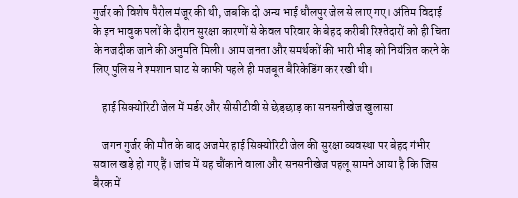गुर्जर को विशेष पैरोल मंजूर की थी, जबकि दो अन्य भाई धौलपुर जेल से लाए गए। अंतिम विदाई के इन भावुक पलों के दौरान सुरक्षा कारणों से केवल परिवार के बेहद करीबी रिश्तेदारों को ही चिता के नजदीक जाने की अनुमति मिली। आम जनता और समर्थकों की भारी भीड़ को नियंत्रित करने के लिए पुलिस ने श्मशान घाट से काफी पहले ही मजबूत बैरिकेडिंग कर रखी थी।

    हाई सिक्योरिटी जेल में मर्डर और सीसीटीवी से छेड़छाड़ का सनसनीखेज खुलासा

    जगन गुर्जर की मौत के बाद अजमेर हाई सिक्योरिटी जेल की सुरक्षा व्यवस्था पर बेहद गंभीर सवाल खड़े हो गए हैं। जांच में यह चौंकाने वाला और सनसनीखेज पहलू सामने आया है कि जिस बैरक में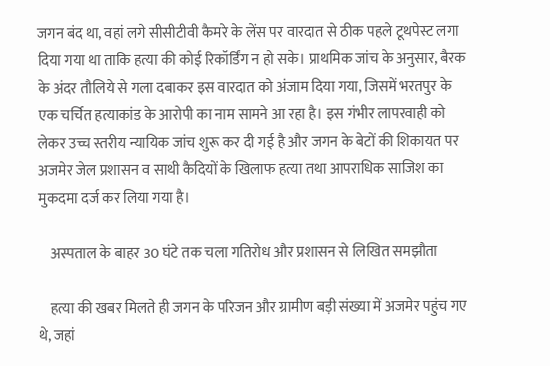जगन बंद था, वहां लगे सीसीटीवी कैमरे के लेंस पर वारदात से ठीक पहले टूथपेस्ट लगा दिया गया था ताकि हत्या की कोई रिकॉर्डिंग न हो सके। प्राथमिक जांच के अनुसार, बैरक के अंदर तौलिये से गला दबाकर इस वारदात को अंजाम दिया गया, जिसमें भरतपुर के एक चर्चित हत्याकांड के आरोपी का नाम सामने आ रहा है। इस गंभीर लापरवाही को लेकर उच्च स्तरीय न्यायिक जांच शुरू कर दी गई है और जगन के बेटों की शिकायत पर अजमेर जेल प्रशासन व साथी कैदियों के खिलाफ हत्या तथा आपराधिक साजिश का मुकदमा दर्ज कर लिया गया है।

    अस्पताल के बाहर 30 घंटे तक चला गतिरोध और प्रशासन से लिखित समझौता

    हत्या की खबर मिलते ही जगन के परिजन और ग्रामीण बड़ी संख्या में अजमेर पहुंच गए थे, जहां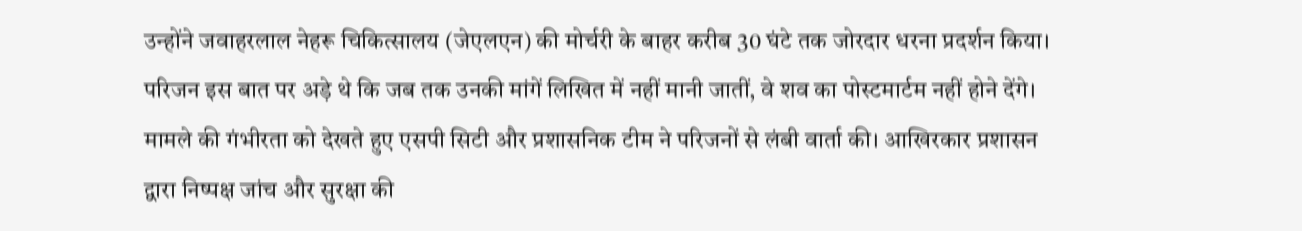उन्होंने जवाहरलाल नेहरू चिकित्सालय (जेएलएन) की मोर्चरी के बाहर करीब 30 घंटे तक जोरदार धरना प्रदर्शन किया। परिजन इस बात पर अड़े थे कि जब तक उनकी मांगें लिखित में नहीं मानी जातीं, वे शव का पोस्टमार्टम नहीं होने देंगे। मामले की गंभीरता को देखते हुए एसपी सिटी और प्रशासनिक टीम ने परिजनों से लंबी वार्ता की। आखिरकार प्रशासन द्वारा निष्पक्ष जांच और सुरक्षा की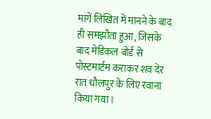मांगें लिखित में मानने के बाद ही समझौता हुआ, जिसके बाद मेडिकल बोर्ड से पोस्टमार्टम कराकर शव देर रात धौलपुर के लिए रवाना किया गया।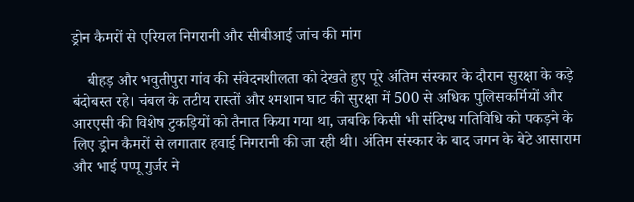ड्रोन कैमरों से एरियल निगरानी और सीबीआई जांच की मांग

    बीहड़ और भवुतीपुरा गांव की संवेदनशीलता को देखते हुए पूरे अंतिम संस्कार के दौरान सुरक्षा के कड़े बंदोबस्त रहे। चंबल के तटीय रास्तों और श्मशान घाट की सुरक्षा में 500 से अधिक पुलिसकर्मियों और आरएसी की विशेष टुकड़ियों को तैनात किया गया था, जबकि किसी भी संदिग्ध गतिविधि को पकड़ने के लिए ड्रोन कैमरों से लगातार हवाई निगरानी की जा रही थी। अंतिम संस्कार के बाद जगन के बेटे आसाराम और भाई पप्पू गुर्जर ने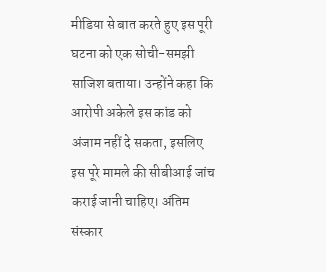मीडिया से बात करते हुए इस पूरी घटना को एक सोची-समझी साजिश बताया। उन्होंने कहा कि आरोपी अकेले इस कांड को अंजाम नहीं दे सकता, इसलिए इस पूरे मामले की सीबीआई जांच कराई जानी चाहिए। अंतिम संस्कार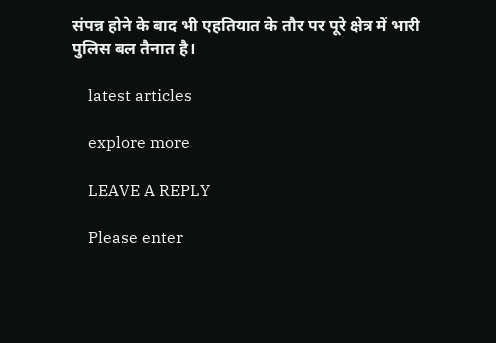संपन्न होने के बाद भी एहतियात के तौर पर पूरे क्षेत्र में भारी पुलिस बल तैनात है।

    latest articles

    explore more

    LEAVE A REPLY

    Please enter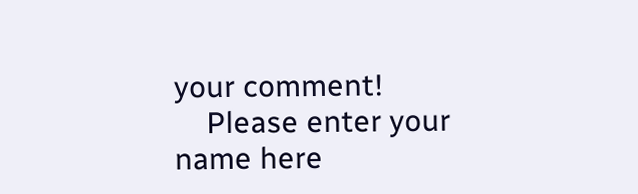your comment!
    Please enter your name here